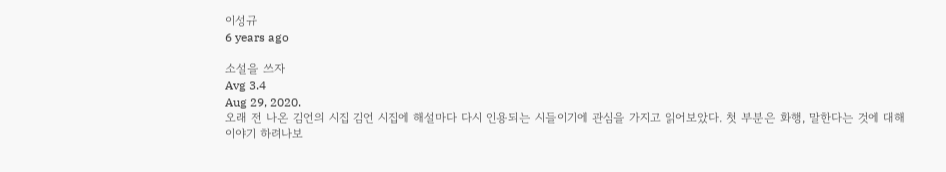이성규
6 years ago

소설을 쓰자
Avg 3.4
Aug 29, 2020.
오래 전 나온 김언의 시집 김언 시집에 해설마다 다시 인용되는 시들이기에 관심을 가지고 읽어보았다. 첫 부분은 화행, 말한다는 것에 대해 이야기 하려나보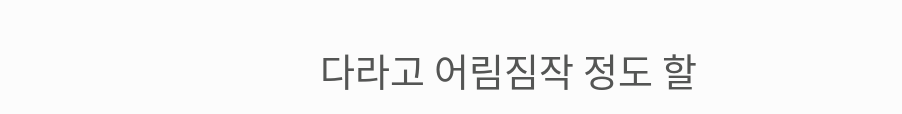다라고 어림짐작 정도 할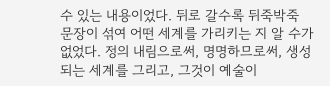수 있는 내용이었다. 뒤로 갈수록 뒤죽박죽 문장이 섞여 어떤 세계를 가리키는 지 알 수가 없었다. 정의 내림으로써, 명명하므로써, 생성되는 세계를 그리고, 그것이 예술이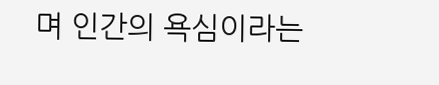며 인간의 욕심이라는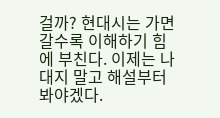걸까? 현대시는 가면 갈수록 이해하기 힘에 부친다. 이제는 나대지 말고 해설부터 봐야겠다.